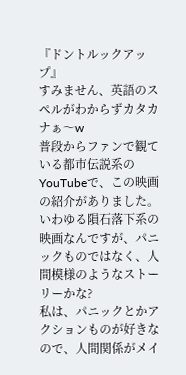『ドントルックアップ』
すみません、英語のスペルがわからずカタカナぁ〜w
普段からファンで観ている都市伝説系のYouTubeで、この映画の紹介がありました。
いわゆる隕石落下系の映画なんですが、パニックものではなく、人間模様のようなストーリーかな?
私は、パニックとかアクションものが好きなので、人間関係がメイ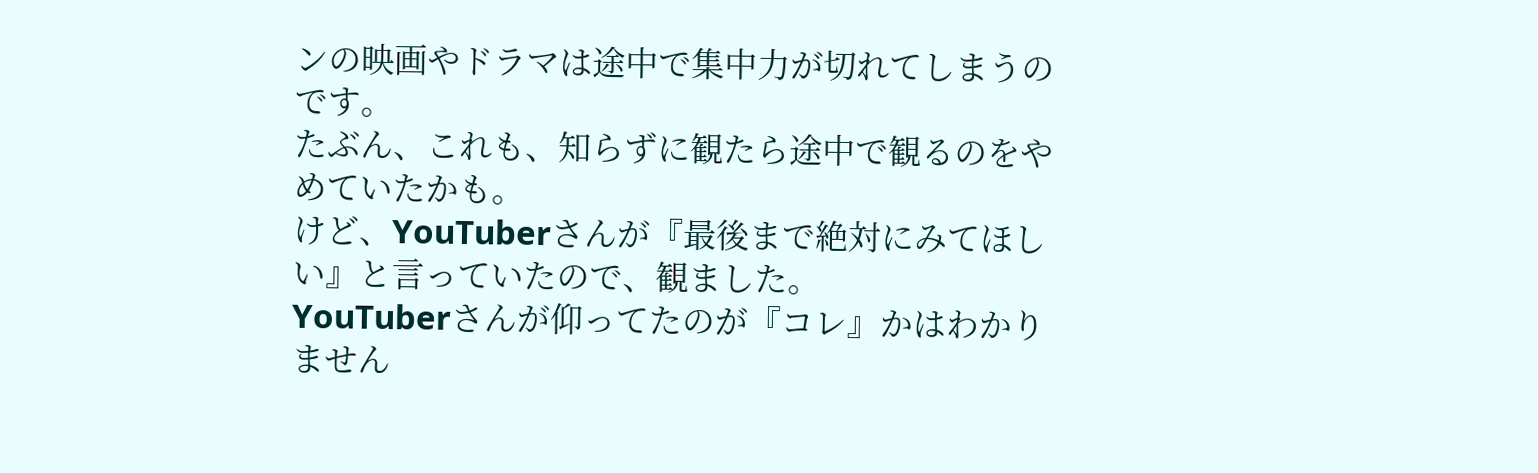ンの映画やドラマは途中で集中力が切れてしまうのです。
たぶん、これも、知らずに観たら途中で観るのをやめていたかも。
けど、YouTuberさんが『最後まで絶対にみてほしい』と言っていたので、観ました。
YouTuberさんが仰ってたのが『コレ』かはわかりません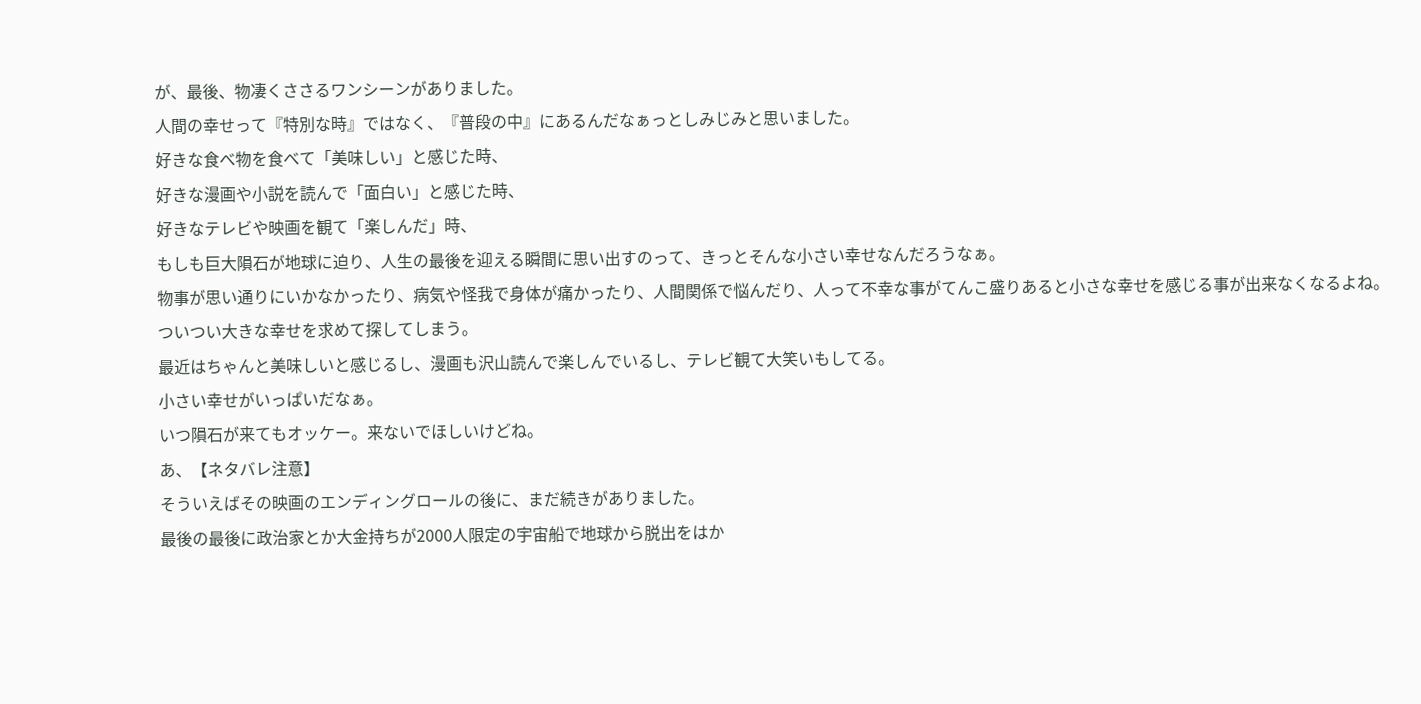が、最後、物凄くささるワンシーンがありました。
人間の幸せって『特別な時』ではなく、『普段の中』にあるんだなぁっとしみじみと思いました。
好きな食べ物を食べて「美味しい」と感じた時、
好きな漫画や小説を読んで「面白い」と感じた時、
好きなテレビや映画を観て「楽しんだ」時、
もしも巨大隕石が地球に迫り、人生の最後を迎える瞬間に思い出すのって、きっとそんな小さい幸せなんだろうなぁ。
物事が思い通りにいかなかったり、病気や怪我で身体が痛かったり、人間関係で悩んだり、人って不幸な事がてんこ盛りあると小さな幸せを感じる事が出来なくなるよね。
ついつい大きな幸せを求めて探してしまう。
最近はちゃんと美味しいと感じるし、漫画も沢山読んで楽しんでいるし、テレビ観て大笑いもしてる。
小さい幸せがいっぱいだなぁ。
いつ隕石が来てもオッケー。来ないでほしいけどね。
あ、【ネタバレ注意】
そういえばその映画のエンディングロールの後に、まだ続きがありました。
最後の最後に政治家とか大金持ちが2000人限定の宇宙船で地球から脱出をはか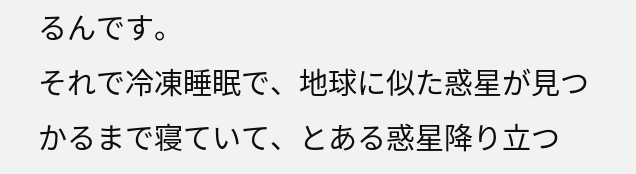るんです。
それで冷凍睡眠で、地球に似た惑星が見つかるまで寝ていて、とある惑星降り立つ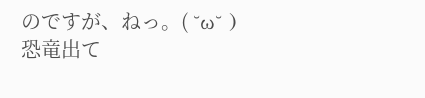のですが、ねっ。( ˘ω˘ )
恐竜出て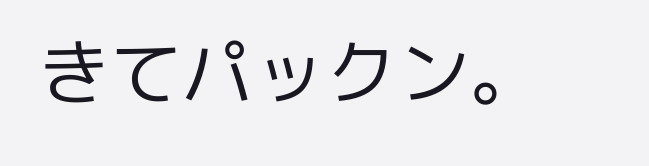きてパックン。